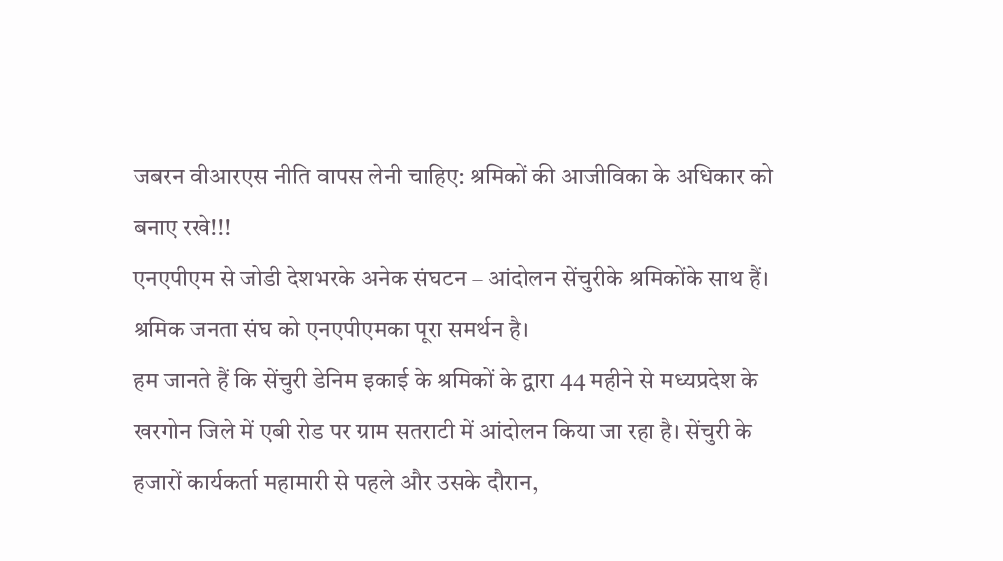जबरन वीआरएस नीति वापस लेनी चाहिए: श्रमिकों की आजीविका के अधिकार को बनाए रखे!!!
एनएपीएम से जोडी देशभरके अनेक संघटन – आंदोलन सेंचुरीके श्रमिकोंके साथ हैं। श्रमिक जनता संघ को एनएपीएमका पूरा समर्थन है।
हम जानते हैं कि सेंचुरी डेनिम इकाई के श्रमिकों के द्वारा 44 महीने से मध्यप्रदेश के खरगोन जिले में एबी रोड पर ग्राम सतराटी में आंदोलन किया जा रहा है। सेंचुरी के हजारों कार्यकर्ता महामारी से पहले और उसके दौरान,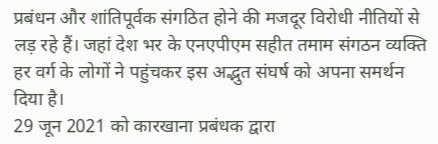प्रबंधन और शांतिपूर्वक संगठित होने की मजदूर विरोधी नीतियों से लड़ रहे हैं। जहां देश भर के एनएपीएम सहीत तमाम संगठन व्यक्ति हर वर्ग के लोगों ने पहुंचकर इस अद्भुत संघर्ष को अपना समर्थन दिया है।
29 जून 2021 को कारखाना प्रबंधक द्वारा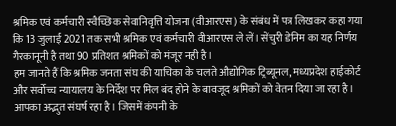श्रमिक एवं कर्मचारी स्वैच्छिक सेवानिवृत्ति योजना (वीआरएस) के संबंध में पत्र लिखकर कहा गया कि 13 जुलाई 2021 तक सभी श्रमिक एवं कर्मचारी वीआरएस ले लें। सेंचुरी डेनिम का यह निर्णय गैरकानूनी है तथा 90 प्रतिशत श्रमिकों को मंजूर नही है।
हम जानते हैं कि श्रमिक जनता संघ की याचिका के चलते औद्योगिक ट्रिब्यूनल, मध्यप्रदेश हाईकोर्ट और सर्वोच्च न्यायालय के निर्देश पर मिल बंद होने के बावजूद श्रमिकों को वेतन दिया जा रहा है।
आपका अद्भुत संघर्ष रहा है। जिसमें कंपनी के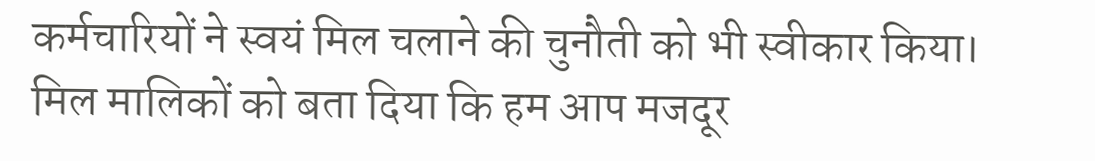कर्मचारियों ने स्वयं मिल चलाने की चुनौती को भी स्वीकार किया। मिल मालिकों को बता दिया कि हम आप मजदूर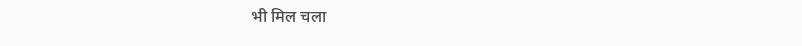भी मिल चला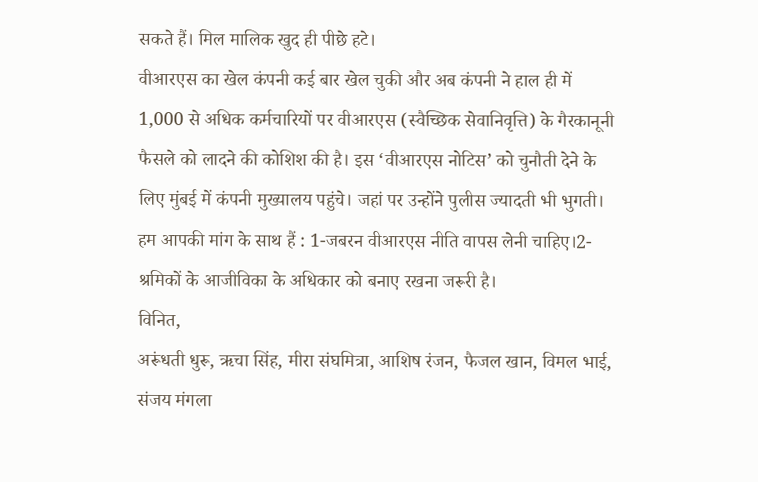सकते हैं। मिल मालिक खुद ही पीछे हटे।
वीआरएस का खेल कंपनी कई बार खेल चुकी और अब कंपनी ने हाल ही में 1,000 से अधिक कर्मचारियों पर वीआरएस (स्वैच्छिक सेवानिवृत्ति) के गैरकानूनी फैसले को लादने की कोशिश की है। इस ‘वीआरएस नोटिस’ को चुनौती देने के लिए मुंबई में कंपनी मुख्यालय पहुंचे। जहां पर उन्होंने पुलीस ज्यादती भी भुगती। हम आपकी मांग के साथ हैं : 1-जबरन वीआरएस नीति वापस लेनी चाहिए।2-श्रमिकों के आजीविका के अधिकार को बनाए रखना जरूरी है।
विनित,
अरूंधती धुरू, ऋचा सिंह, मीरा संघमित्रा, आशिष रंजन, फैजल खान, विमल भाई, संजय मंगला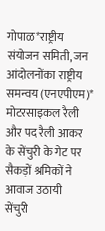गोपाळ*राष्ट्रीय संयोजन समिती, जन आंदोलनोंका राष्ट्रीय समन्वय (एनएपीएम)*
मोटरसाइकल रैली और पद रैली आकर के सेंचुरी के गेट पर सैकड़ों श्रमिकों ने आवाज उठायी
सेंचुरी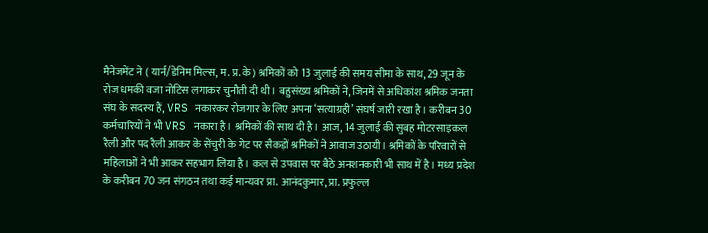मैनेजमेंट ने ( यार्न/डेनिम मिल्स, म. प्र. के) श्रमिकों को 13 जुलाई की समय सीमा के साथ, 29 जून के रोज धमकी वजा नोटिस लगाकर चुनौती दी थी। बहुसंख्य श्रमिकों ने, जिनमें से अधिकांश श्रमिक जनता संघ के सदस्य हैं, VRS नकारकर रोजगार के लिए अपना ‘सत्याग्रही’ संघर्ष जारी रखा है। करीबन 30 कर्मचारियों ने भी VRS नकारा है। श्रमिकों की साथ दी है। आज, 14 जुलाई की सुबह मोटरसाइकल रैली और पद रैली आकर के सेंचुरी के गेट पर सैकड़ों श्रमिकों ने आवाज उठायी। श्रमिकों के परिवारों से महिलाओं ने भी आकर सहभाग लिया है। कल से उपवास पर बैठे अनशनकारी भी साथ में है। मध्य प्रदेश के करीबन 70 जन संगठन तथा कई मान्यवर प्रा. आनंदकुमार, प्रा. प्रफुल्ल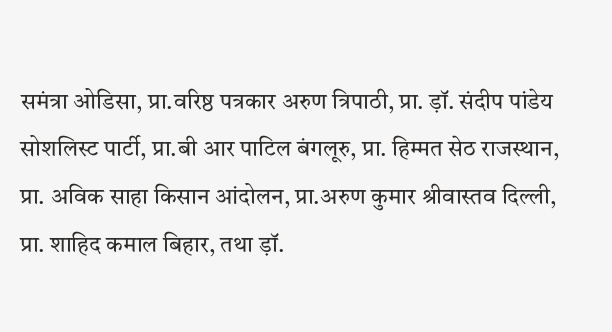समंत्रा ओडिसा, प्रा.वरिष्ठ पत्रकार अरुण त्रिपाठी, प्रा. ड़ॉ. संदीप पांडेय सोशलिस्ट पार्टी, प्रा.बी आर पाटिल बंगलूरु, प्रा. हिम्मत सेठ राजस्थान, प्रा. अविक साहा किसान आंदोलन, प्रा.अरुण कुमार श्रीवास्तव दिल्ली, प्रा. शाहिद कमाल बिहार, तथा ड़ॉ.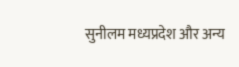सुनीलम मध्यप्रदेश और अन्य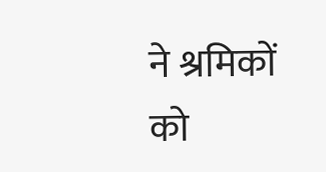ने श्रमिकों को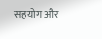सहयोग और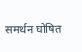समर्थन घोषित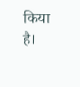किया है।